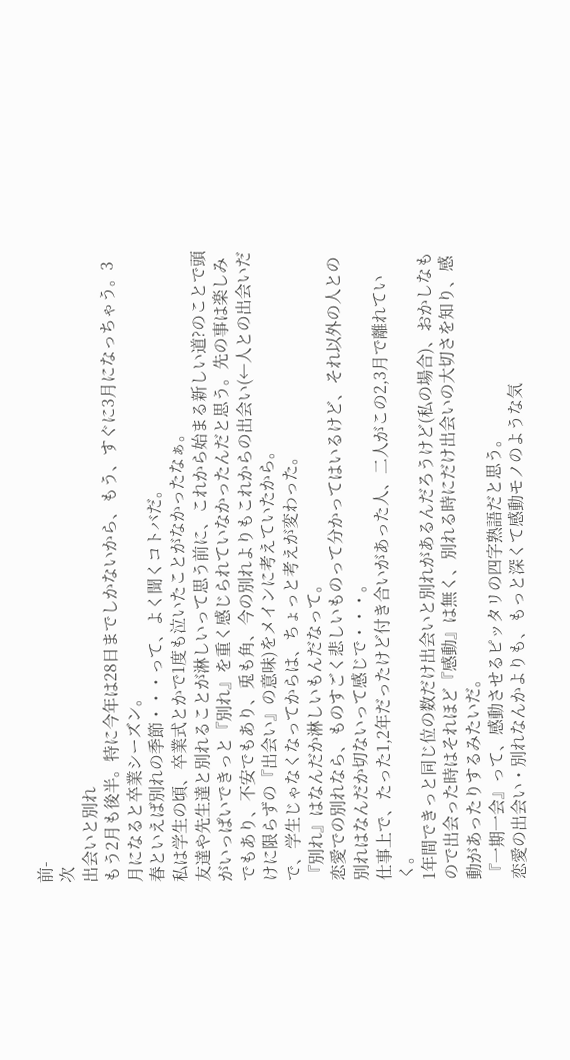前-
次
出会いと別れ
もう2月も後半。特に今年は28日までしかないから、もう、すぐに3月になっちゃう。3月になると卒業シーズン。
春といえば別れの季節・・・って、よく聞くコトバだ。
私は学生の頃、卒業式とかで1度も泣いたことがなかったなぁ。
友達や先生達と別れることが淋しいって思う前に、これから始まる新しい道?のことで頭がいっぱいできっと『別れ』を重く感じられていなかったんだと思う。先の事は楽しみでもあり、不安でもあり、兎も角、今の別れよりもこれからの出会い(←人との出会いだけに限らずの『出会い』の意味)をメインに考えていたから。
で、学生じゃなくなってからは、ちょっと考えが変わった。
『別れ』はなんだか淋しいもんだなって。
恋愛での別れなら、ものすごく悲しいものって分かってはいるけど、それ以外の人との別れはなんだか切ないって感じで・・・。
仕事上で、たった1,2年だったけど付き合いがあった人、二人がこの2,3月で離れていく。
1年間できっと同じ位の数だけ出会いと別れがあるんだろうけど(私の場合)、おかしなもので出会った時はそれほど『感動』は無く、別れる時にだけ出会いの大切さを知り、感動があったりするみたいだ。
『一期一会』って、感動させるピッタリの四字熟語だと思う。
恋愛の出会い・別れなんかよりも、もっと深くて感動モノのような気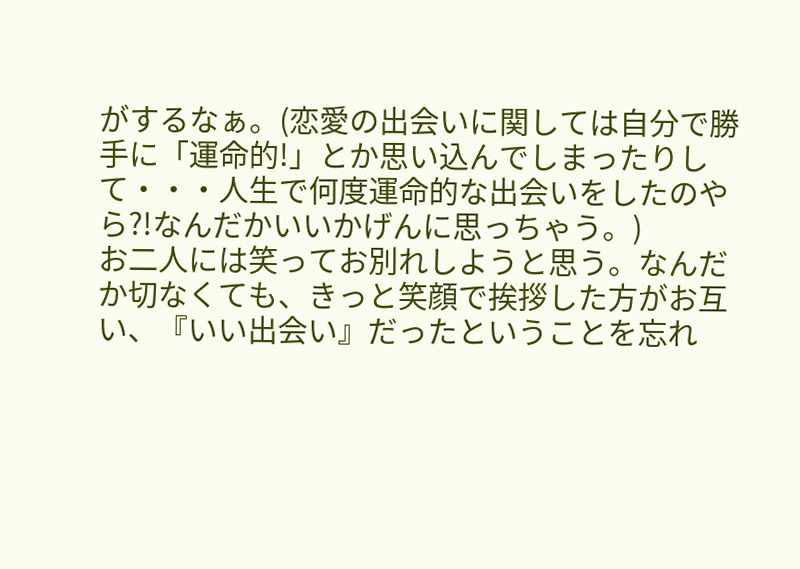がするなぁ。(恋愛の出会いに関しては自分で勝手に「運命的!」とか思い込んでしまったりして・・・人生で何度運命的な出会いをしたのやら?!なんだかいいかげんに思っちゃう。)
お二人には笑ってお別れしようと思う。なんだか切なくても、きっと笑顔で挨拶した方がお互い、『いい出会い』だったということを忘れ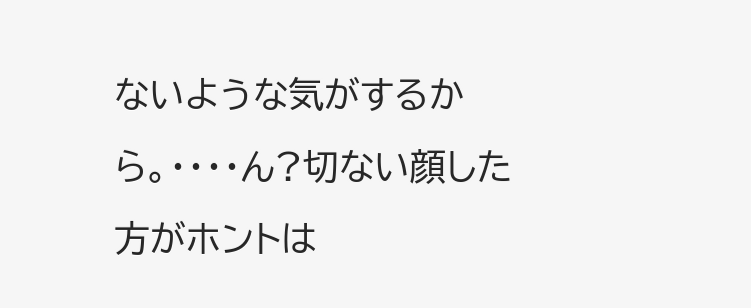ないような気がするから。・・・・ん?切ない顔した方がホントは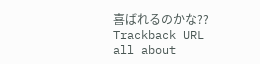喜ばれるのかな??
Trackback URL
all about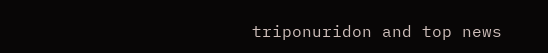triponuridon and top news